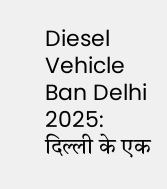Diesel Vehicle Ban Delhi 2025: दिल्ली के एक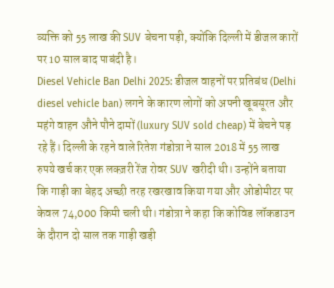व्यक्ति को 55 लाख की SUV बेचना पड़ी, क्योंकि दिल्ली में डीजल कारों पर 10 साल बाद पाबंदी है।
Diesel Vehicle Ban Delhi 2025: डीजल वाहनों पर प्रतिबंध (Delhi diesel vehicle ban) लगने के कारण लोगों को अपनी खूबसूरत और महंगे वाहन औने पौने दामों (luxury SUV sold cheap) में बेचने पड़ रहे हैं। दिल्ली के रहने वाले रितेश गंडोत्रा ने साल 2018 में 55 लाख रुपये खर्च कर एक लक्ज़री रेंज रोवर SUV खरीदी थी। उन्होंने बताया कि गाड़ी का बेहद अच्छी तरह रखरखाव किया गया और ओडोमीटर पर केवल 74,000 किमी चली थी। गंडोत्रा ने कहा कि कोविड लॉकडाउन के दौरान दो साल तक गाड़ी खड़ी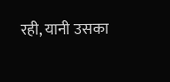रही, यानी उसका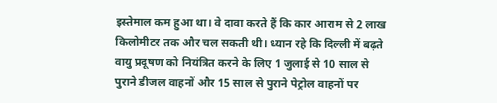इस्तेमाल कम हुआ था। वे दावा करते हैं कि कार आराम से 2 लाख किलोमीटर तक और चल सकती थी। ध्यान रहे कि दिल्ली में बढ़ते वायु प्रदूषण को नियंत्रित करने के लिए 1 जुलाई से 10 साल से पुराने डीजल वाहनों और 15 साल से पुराने पेट्रोल वाहनों पर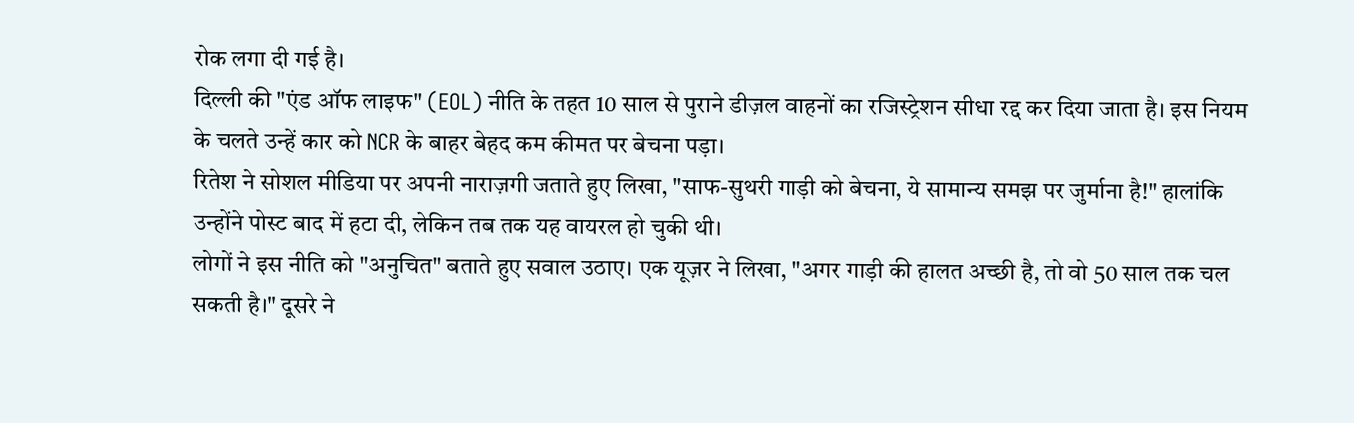रोक लगा दी गई है।
दिल्ली की "एंड ऑफ लाइफ" (EOL) नीति के तहत 10 साल से पुराने डीज़ल वाहनों का रजिस्ट्रेशन सीधा रद्द कर दिया जाता है। इस नियम के चलते उन्हें कार को NCR के बाहर बेहद कम कीमत पर बेचना पड़ा।
रितेश ने सोशल मीडिया पर अपनी नाराज़गी जताते हुए लिखा, "साफ-सुथरी गाड़ी को बेचना, ये सामान्य समझ पर जुर्माना है!" हालांकि उन्होंने पोस्ट बाद में हटा दी, लेकिन तब तक यह वायरल हो चुकी थी।
लोगों ने इस नीति को "अनुचित" बताते हुए सवाल उठाए। एक यूज़र ने लिखा, "अगर गाड़ी की हालत अच्छी है, तो वो 50 साल तक चल सकती है।" दूसरे ने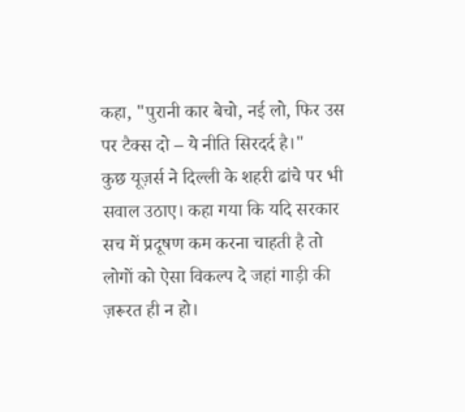कहा, "पुरानी कार बेचो, नई लो, फिर उस पर टैक्स दो – ये नीति सिरदर्द है।"
कुछ यूज़र्स ने दिल्ली के शहरी ढांचे पर भी सवाल उठाए। कहा गया कि यदि सरकार सच में प्रदूषण कम करना चाहती है तो लोगों को ऐसा विकल्प दे जहां गाड़ी की ज़रूरत ही न हो।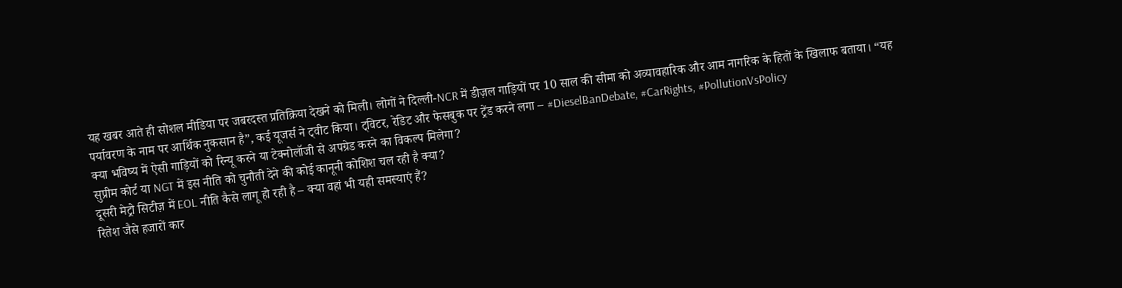यह खबर आते ही सोशल मीडिया पर जबरदस्त प्रतिक्रिया देखने को मिली। लोगों ने दिल्ली-NCR में डीज़ल गाड़ियों पर 10 साल की सीमा को अव्यावहारिक और आम नागरिक के हितों के खिलाफ बताया। “यह पर्यावरण के नाम पर आर्थिक नुकसान है”, कई यूजर्स ने ट्वीट किया। ट्विटर, रेडिट और फेसबुक पर ट्रेंड करने लगा – #DieselBanDebate, #CarRights, #PollutionVsPolicy
क्या भविष्य में ऐसी गाड़ियों को रिन्यू करने या टेक्नोलॉजी से अपग्रेड करने का विकल्प मिलेगा?
सुप्रीम कोर्ट या NGT में इस नीति को चुनौती देने की कोई कानूनी कोशिश चल रही है क्या?
दूसरी मेट्रो सिटीज़ में EOL नीति कैसे लागू हो रही है – क्या वहां भी यही समस्याएं हैं?
रितेश जैसे हजारों कार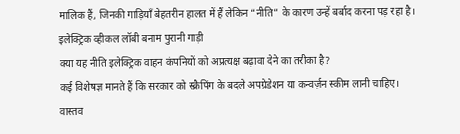मालिक हैं, जिनकी गाड़ियाँ बेहतरीन हालत में हैं लेकिन “नीति” के कारण उन्हें बर्बाद करना पड़ रहा है।
इलेक्ट्रिक व्हीकल लॉबी बनाम पुरानी गाड़ी
क्या यह नीति इलेक्ट्रिक वाहन कंपनियों को अप्रत्यक्ष बढ़ावा देने का तरीका है?
कई विशेषज्ञ मानते हैं कि सरकार को स्क्रैपिंग के बदले अपग्रेडेशन या कन्वर्ज़न स्कीम लानी चाहिए।
वास्तव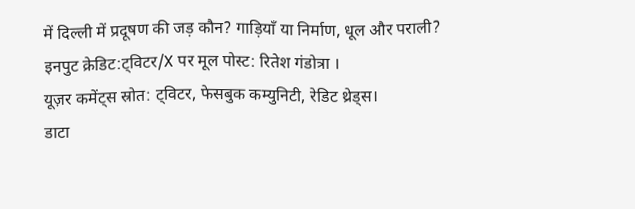में दिल्ली में प्रदूषण की जड़ कौन? गाड़ियाँ या निर्माण, धूल और पराली?
इनपुट क्रेडिट:ट्विटर/X पर मूल पोस्ट: रितेश गंडोत्रा ।
यूज़र कमेंट्स स्रोत: ट्विटर, फेसबुक कम्युनिटी, रेडिट थ्रेड्स।
डाटा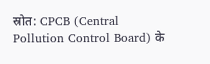स्रोत: CPCB (Central Pollution Control Board) के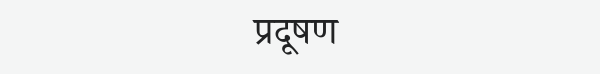प्रदूषण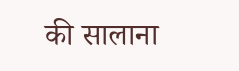की सालाना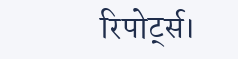रिपोर्ट्स।